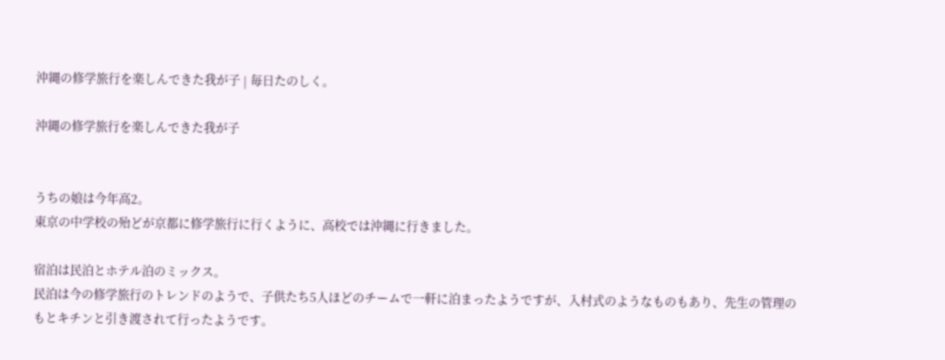沖縄の修学旅行を楽しんできた我が子 | 毎日たのしく。

沖縄の修学旅行を楽しんできた我が子


うちの娘は今年高2。
東京の中学校の殆どが京都に修学旅行に行くように、高校では沖縄に行きました。

宿泊は民泊とホテル泊のミックス。
民泊は今の修学旅行のトレンドのようで、子供たち5人ほどのチームで一軒に泊まったようですが、入村式のようなものもあり、先生の管理のもとキチンと引き渡されて行ったようです。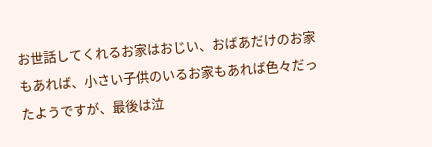お世話してくれるお家はおじい、おばあだけのお家もあれば、小さい子供のいるお家もあれば色々だったようですが、最後は泣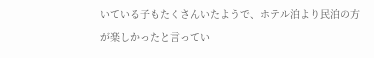いている子もたくさんいたようで、ホテル泊より民泊の方が楽しかったと言ってい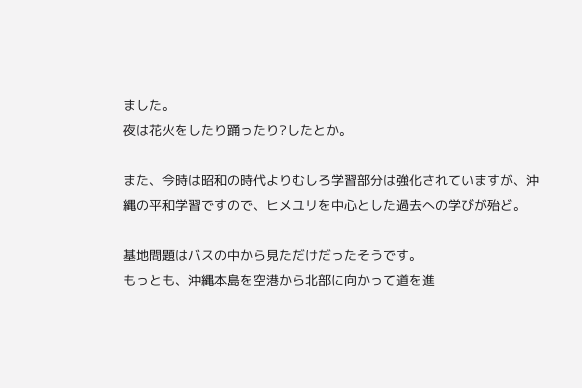ました。
夜は花火をしたり踊ったり?したとか。

また、今時は昭和の時代よりむしろ学習部分は強化されていますが、沖縄の平和学習ですので、ヒメユリを中心とした過去への学びが殆ど。

基地問題はバスの中から見ただけだったそうです。
もっとも、沖縄本島を空港から北部に向かって道を進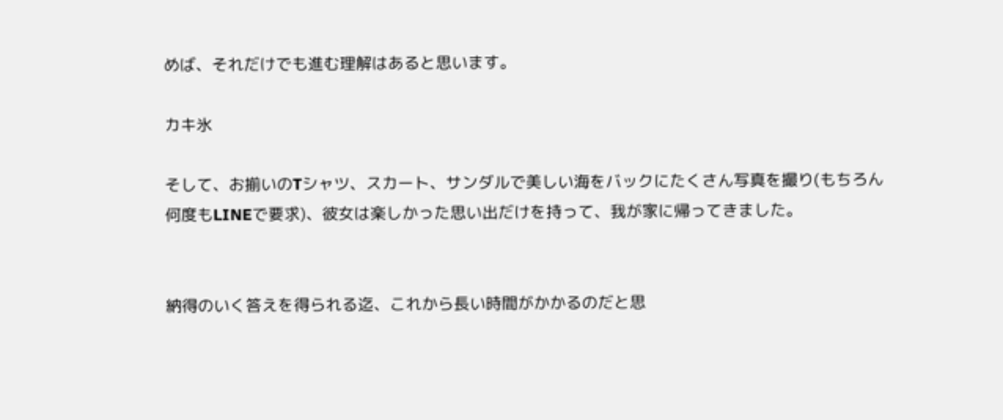めば、それだけでも進む理解はあると思います。

カキ氷

そして、お揃いのTシャツ、スカート、サンダルで美しい海をバックにたくさん写真を撮り(もちろん何度もLINEで要求)、彼女は楽しかった思い出だけを持って、我が家に帰ってきました。


納得のいく答えを得られる迄、これから長い時間がかかるのだと思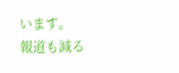います。
報道も減る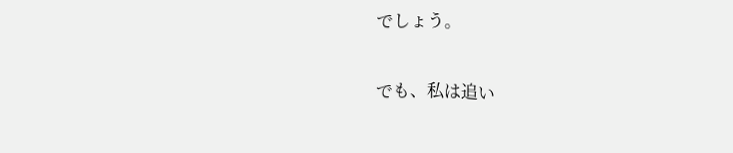でしょう。

でも、私は追い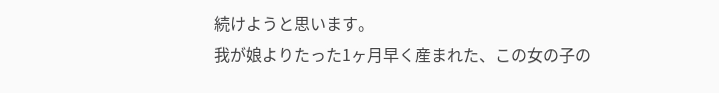続けようと思います。
我が娘よりたった1ヶ月早く産まれた、この女の子の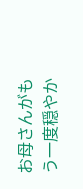お母さんがもう一度穏やか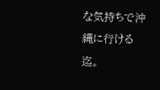な気持ちで沖縄に行ける迄。